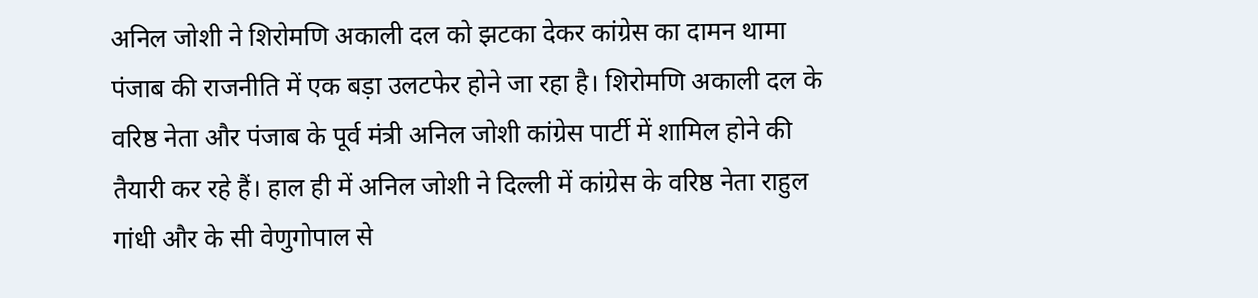अनिल जोशी ने शिरोमणि अकाली दल को झटका देकर कांग्रेस का दामन थामा
पंजाब की राजनीति में एक बड़ा उलटफेर होने जा रहा है। शिरोमणि अकाली दल के वरिष्ठ नेता और पंजाब के पूर्व मंत्री अनिल जोशी कांग्रेस पार्टी में शामिल होने की तैयारी कर रहे हैं। हाल ही में अनिल जोशी ने दिल्ली में कांग्रेस के वरिष्ठ नेता राहुल गांधी और के सी वेणुगोपाल से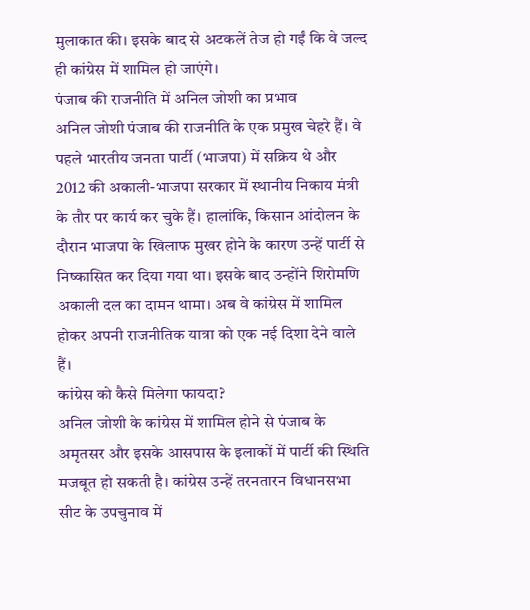मुलाकात की। इसके बाद से अटकलें तेज हो गईं कि वे जल्द ही कांग्रेस में शामिल हो जाएंगे।
पंजाब की राजनीति में अनिल जोशी का प्रभाव
अनिल जोशी पंजाब की राजनीति के एक प्रमुख चेहरे हैं। वे पहले भारतीय जनता पार्टी (भाजपा) में सक्रिय थे और 2012 की अकाली-भाजपा सरकार में स्थानीय निकाय मंत्री के तौर पर कार्य कर चुके हैं। हालांकि, किसान आंदोलन के दौरान भाजपा के खिलाफ मुखर होने के कारण उन्हें पार्टी से निष्कासित कर दिया गया था। इसके बाद उन्होंने शिरोमणि अकाली दल का दामन थामा। अब वे कांग्रेस में शामिल होकर अपनी राजनीतिक यात्रा को एक नई दिशा देने वाले हैं।
कांग्रेस को कैसे मिलेगा फायदा?
अनिल जोशी के कांग्रेस में शामिल होने से पंजाब के अमृतसर और इसके आसपास के इलाकों में पार्टी की स्थिति मजबूत हो सकती है। कांग्रेस उन्हें तरनतारन विधानसभा सीट के उपचुनाव में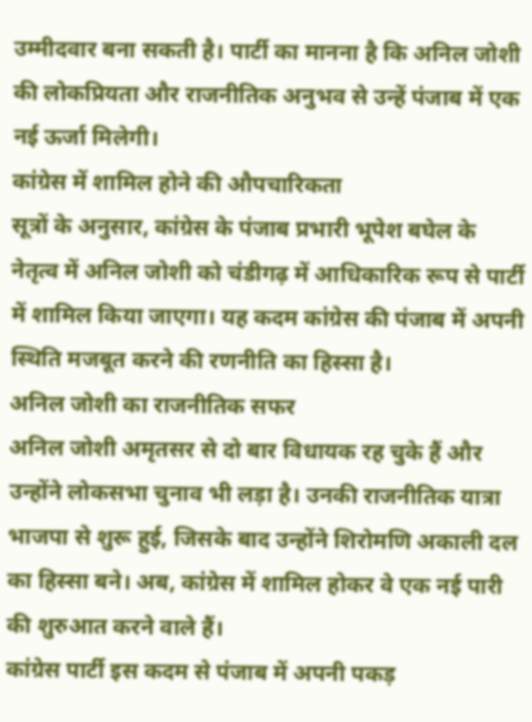उम्मीदवार बना सकती है। पार्टी का मानना है कि अनिल जोशी की लोकप्रियता और राजनीतिक अनुभव से उन्हें पंजाब में एक नई ऊर्जा मिलेगी।
कांग्रेस में शामिल होने की औपचारिकता
सूत्रों के अनुसार, कांग्रेस के पंजाब प्रभारी भूपेश बघेल के नेतृत्व में अनिल जोशी को चंडीगढ़ में आधिकारिक रूप से पार्टी में शामिल किया जाएगा। यह कदम कांग्रेस की पंजाब में अपनी स्थिति मजबूत करने की रणनीति का हिस्सा है।
अनिल जोशी का राजनीतिक सफर
अनिल जोशी अमृतसर से दो बार विधायक रह चुके हैं और उन्होंने लोकसभा चुनाव भी लड़ा है। उनकी राजनीतिक यात्रा भाजपा से शुरू हुई, जिसके बाद उन्होंने शिरोमणि अकाली दल का हिस्सा बने। अब, कांग्रेस में शामिल होकर वे एक नई पारी की शुरुआत करने वाले हैं।
कांग्रेस पार्टी इस कदम से पंजाब में अपनी पकड़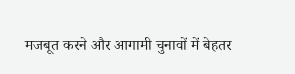मजबूत करने और आगामी चुनावों में बेहतर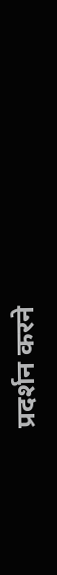प्रदर्शन करने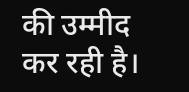की उम्मीद कर रही है।